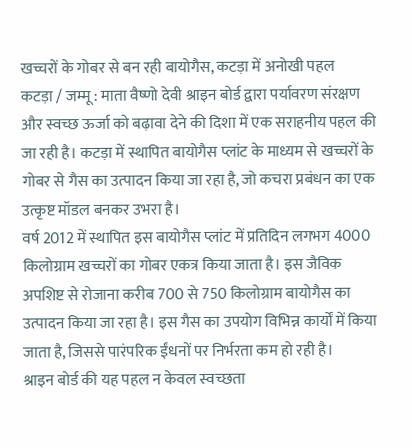खच्चरों के गोबर से बन रही बायोगैस, कटड़ा में अनोखी पहल
कटड़ा / जम्मू : माता वैष्णो देवी श्राइन बोर्ड द्वारा पर्यावरण संरक्षण और स्वच्छ ऊर्जा को बढ़ावा देने की दिशा में एक सराहनीय पहल की जा रही है। कटड़ा में स्थापित बायोगैस प्लांट के माध्यम से खच्चरों के गोबर से गैस का उत्पादन किया जा रहा है, जो कचरा प्रबंधन का एक उत्कृष्ट मॉडल बनकर उभरा है।
वर्ष 2012 में स्थापित इस बायोगैस प्लांट में प्रतिदिन लगभग 4000 किलोग्राम खच्चरों का गोबर एकत्र किया जाता है। इस जैविक अपशिष्ट से रोजाना करीब 700 से 750 किलोग्राम बायोगैस का उत्पादन किया जा रहा है। इस गैस का उपयोग विभिन्न कार्यों में किया जाता है, जिससे पारंपरिक ईंधनों पर निर्भरता कम हो रही है।
श्राइन बोर्ड की यह पहल न केवल स्वच्छता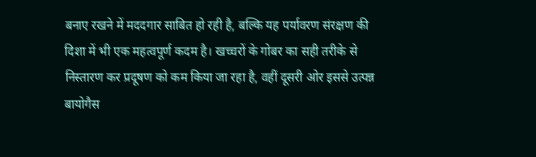बनाए रखने में मददगार साबित हो रही है, बल्कि यह पर्यावरण संरक्षण की दिशा में भी एक महत्वपूर्ण कदम है। खच्चरों के गोबर का सही तरीके से निस्तारण कर प्रदूषण को कम किया जा रहा है, वहीं दूसरी ओर इससे उत्पन्न बायोगैस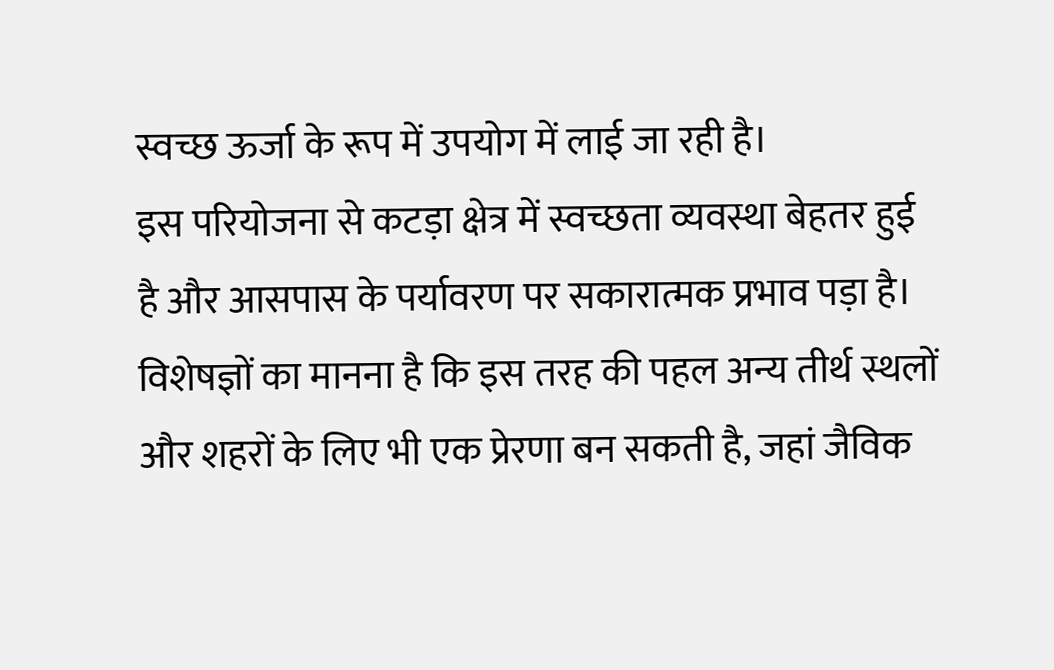स्वच्छ ऊर्जा के रूप में उपयोग में लाई जा रही है।
इस परियोजना से कटड़ा क्षेत्र में स्वच्छता व्यवस्था बेहतर हुई है और आसपास के पर्यावरण पर सकारात्मक प्रभाव पड़ा है। विशेषज्ञों का मानना है कि इस तरह की पहल अन्य तीर्थ स्थलों और शहरों के लिए भी एक प्रेरणा बन सकती है, जहां जैविक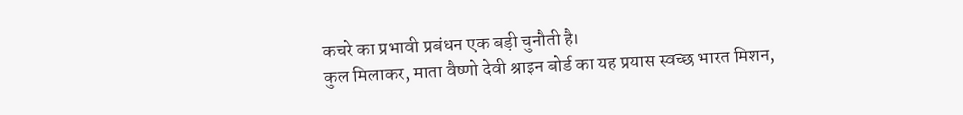कचरे का प्रभावी प्रबंधन एक बड़ी चुनौती है।
कुल मिलाकर, माता वैष्णो देवी श्राइन बोर्ड का यह प्रयास स्वच्छ भारत मिशन,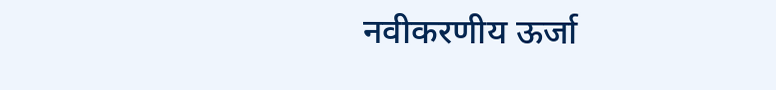नवीकरणीय ऊर्जा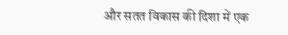और सतत विकास की दिशा में एक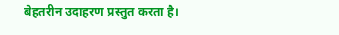बेहतरीन उदाहरण प्रस्तुत करता है।